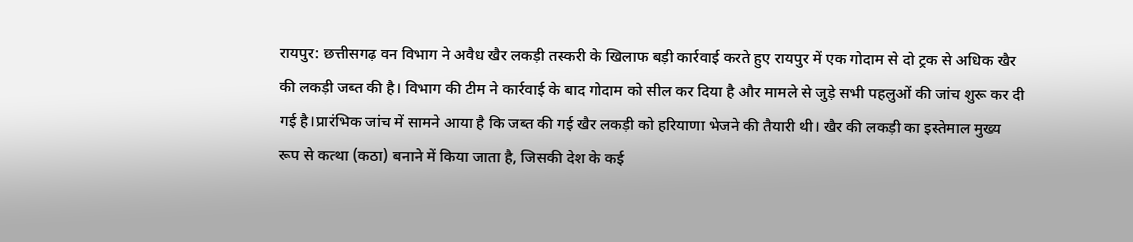रायपुर: छत्तीसगढ़ वन विभाग ने अवैध खैर लकड़ी तस्करी के खिलाफ बड़ी कार्रवाई करते हुए रायपुर में एक गोदाम से दो ट्रक से अधिक खैर की लकड़ी जब्त की है। विभाग की टीम ने कार्रवाई के बाद गोदाम को सील कर दिया है और मामले से जुड़े सभी पहलुओं की जांच शुरू कर दी गई है।प्रारंभिक जांच में सामने आया है कि जब्त की गई खैर लकड़ी को हरियाणा भेजने की तैयारी थी। खैर की लकड़ी का इस्तेमाल मुख्य रूप से कत्था (कठा) बनाने में किया जाता है, जिसकी देश के कई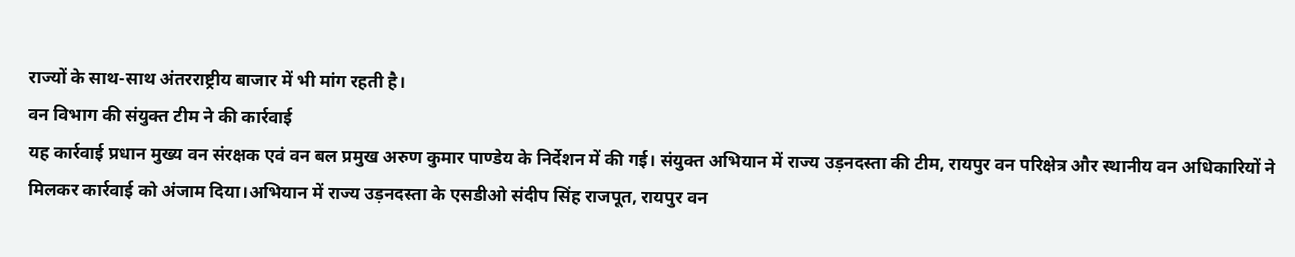राज्यों के साथ-साथ अंतरराष्ट्रीय बाजार में भी मांग रहती है।
वन विभाग की संयुक्त टीम ने की कार्रवाई
यह कार्रवाई प्रधान मुख्य वन संरक्षक एवं वन बल प्रमुख अरुण कुमार पाण्डेय के निर्देशन में की गई। संयुक्त अभियान में राज्य उड़नदस्ता की टीम, रायपुर वन परिक्षेत्र और स्थानीय वन अधिकारियों ने मिलकर कार्रवाई को अंजाम दिया।अभियान में राज्य उड़नदस्ता के एसडीओ संदीप सिंह राजपूत, रायपुर वन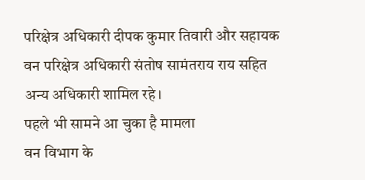परिक्षेत्र अधिकारी दीपक कुमार तिवारी और सहायक वन परिक्षेत्र अधिकारी संतोष सामंतराय राय सहित अन्य अधिकारी शामिल रहे।
पहले भी सामने आ चुका है मामला
वन विभाग के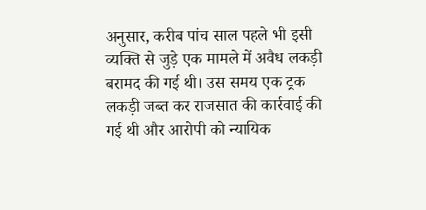अनुसार, करीब पांच साल पहले भी इसी व्यक्ति से जुड़े एक मामले में अवैध लकड़ी बरामद की गई थी। उस समय एक ट्रक लकड़ी जब्त कर राजसात की कार्रवाई की गई थी और आरोपी को न्यायिक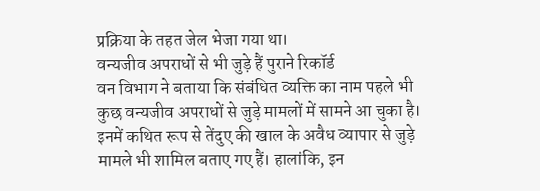प्रक्रिया के तहत जेल भेजा गया था।
वन्यजीव अपराधों से भी जुड़े हैं पुराने रिकॉर्ड
वन विभाग ने बताया कि संबंधित व्यक्ति का नाम पहले भी कुछ वन्यजीव अपराधों से जुड़े मामलों में सामने आ चुका है। इनमें कथित रूप से तेंदुए की खाल के अवैध व्यापार से जुड़े मामले भी शामिल बताए गए हैं। हालांकि, इन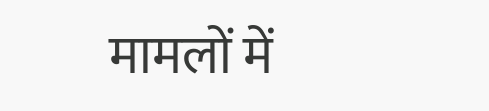मामलों में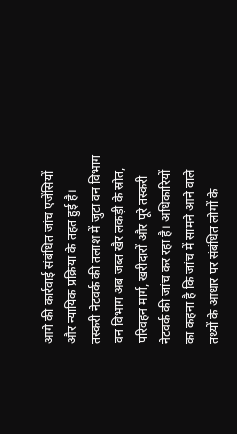आगे की कार्रवाई संबंधित जांच एजेंसियों और न्यायिक प्रक्रिया के तहत हुई है।
तस्करी नेटवर्क की तलाश में जुटा वन विभाग
वन विभाग अब जब्त खैर लकड़ी के स्रोत, परिवहन मार्ग, खरीदारों और पूरे तस्करी नेटवर्क की जांच कर रहा है। अधिकारियों का कहना है कि जांच में सामने आने वाले तथ्यों के आधार पर संबंधित लोगों के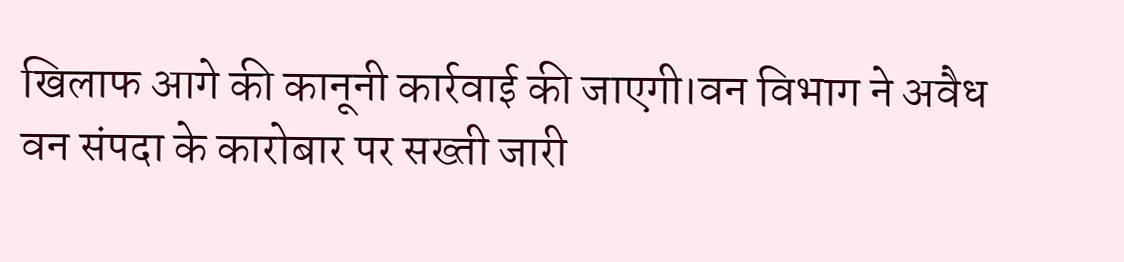खिलाफ आगे की कानूनी कार्रवाई की जाएगी।वन विभाग ने अवैध वन संपदा के कारोबार पर सख्ती जारी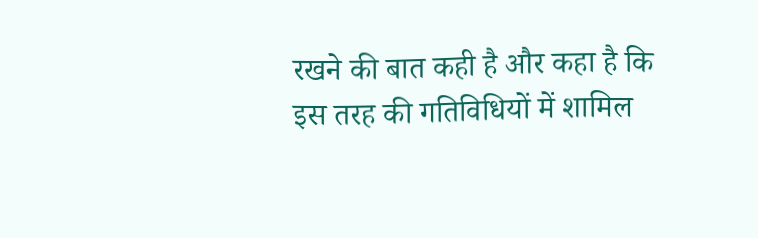रखने की बात कही है और कहा है कि इस तरह की गतिविधियों में शामिल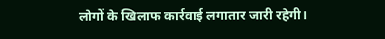लोगों के खिलाफ कार्रवाई लगातार जारी रहेगी।